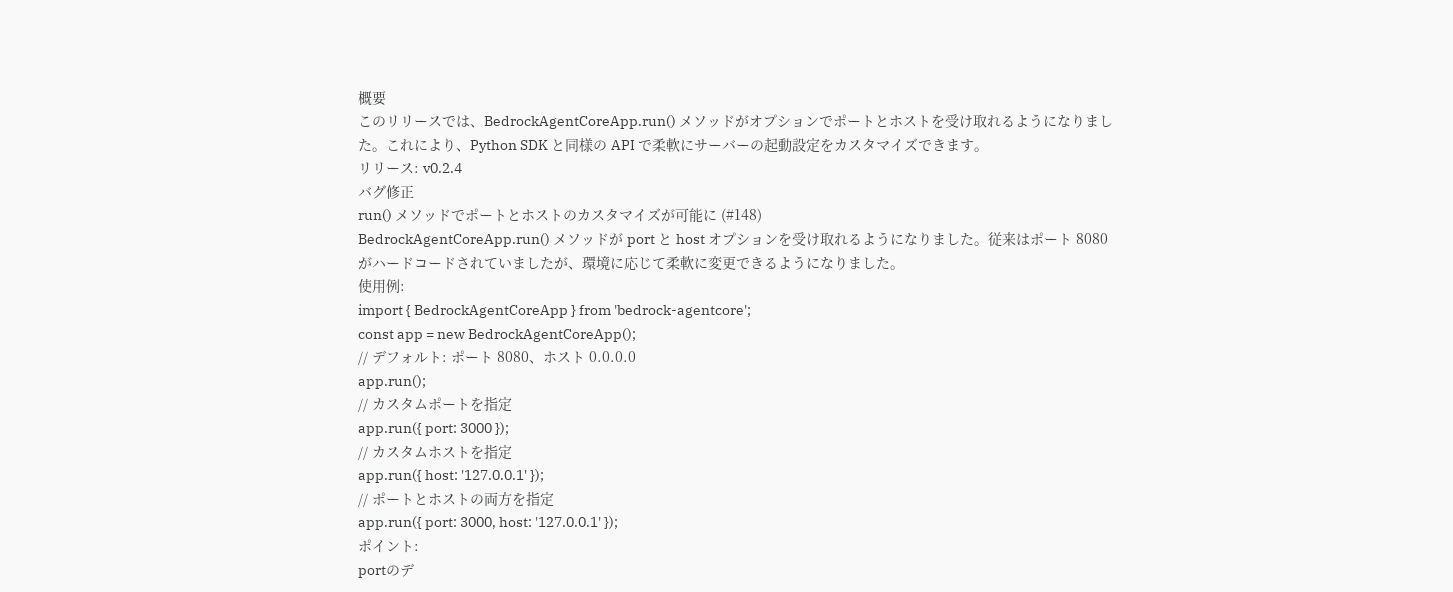概要
このリリースでは、BedrockAgentCoreApp.run() メソッドがオプションでポートとホストを受け取れるようになりました。これにより、Python SDK と同様の API で柔軟にサーバーの起動設定をカスタマイズできます。
リリース: v0.2.4
バグ修正
run() メソッドでポートとホストのカスタマイズが可能に (#148)
BedrockAgentCoreApp.run() メソッドが port と host オプションを受け取れるようになりました。従来はポート 8080 がハードコードされていましたが、環境に応じて柔軟に変更できるようになりました。
使用例:
import { BedrockAgentCoreApp } from 'bedrock-agentcore';
const app = new BedrockAgentCoreApp();
// デフォルト: ポート 8080、ホスト 0.0.0.0
app.run();
// カスタムポートを指定
app.run({ port: 3000 });
// カスタムホストを指定
app.run({ host: '127.0.0.1' });
// ポートとホストの両方を指定
app.run({ port: 3000, host: '127.0.0.1' });
ポイント:
portのデ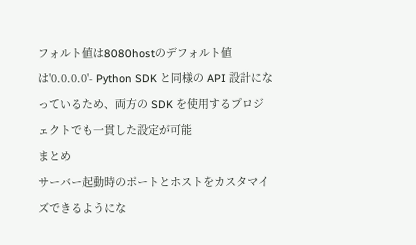フォルト値は8080hostのデフォルト値は'0.0.0.0'- Python SDK と同様の API 設計になっているため、両方の SDK を使用するプロジェクトでも一貫した設定が可能
まとめ
サーバー起動時のポートとホストをカスタマイズできるようにな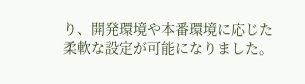り、開発環境や本番環境に応じた柔軟な設定が可能になりました。